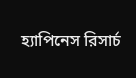হ্যাপিনেস রিসার্চ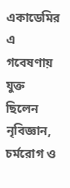একাডেমির এ গবেষণায় যুক্ত ছিলেন নৃবিজ্ঞান, চর্মরোগ ও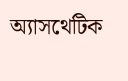অ্যাসথেটিক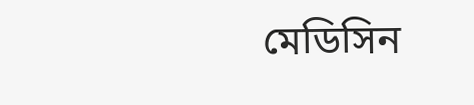মেডিসিন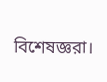বিশেষজ্ঞরা।